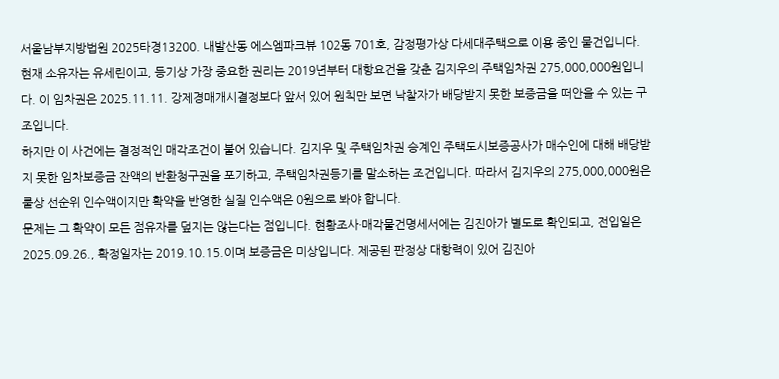서울남부지방법원 2025타경13200. 내발산동 에스엠파크뷰 102동 701호, 감정평가상 다세대주택으로 이용 중인 물건입니다. 현재 소유자는 유세린이고, 등기상 가장 중요한 권리는 2019년부터 대항요건을 갖춘 김지우의 주택임차권 275,000,000원입니다. 이 임차권은 2025.11.11. 강제경매개시결정보다 앞서 있어 원칙만 보면 낙찰자가 배당받지 못한 보증금을 떠안을 수 있는 구조입니다.
하지만 이 사건에는 결정적인 매각조건이 붙어 있습니다. 김지우 및 주택임차권 승계인 주택도시보증공사가 매수인에 대해 배당받지 못한 임차보증금 잔액의 반환청구권을 포기하고, 주택임차권등기를 말소하는 조건입니다. 따라서 김지우의 275,000,000원은 룰상 선순위 인수액이지만 확약을 반영한 실질 인수액은 0원으로 봐야 합니다.
문제는 그 확약이 모든 점유자를 덮지는 않는다는 점입니다. 현황조사·매각물건명세서에는 김진아가 별도로 확인되고, 전입일은 2025.09.26., 확정일자는 2019.10.15.이며 보증금은 미상입니다. 제공된 판정상 대항력이 있어 김진아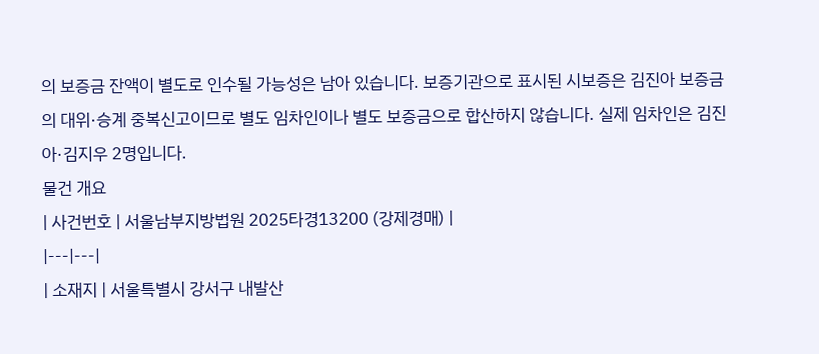의 보증금 잔액이 별도로 인수될 가능성은 남아 있습니다. 보증기관으로 표시된 시보증은 김진아 보증금의 대위·승계 중복신고이므로 별도 임차인이나 별도 보증금으로 합산하지 않습니다. 실제 임차인은 김진아·김지우 2명입니다.
물건 개요
| 사건번호 | 서울남부지방법원 2025타경13200 (강제경매) |
|---|---|
| 소재지 | 서울특별시 강서구 내발산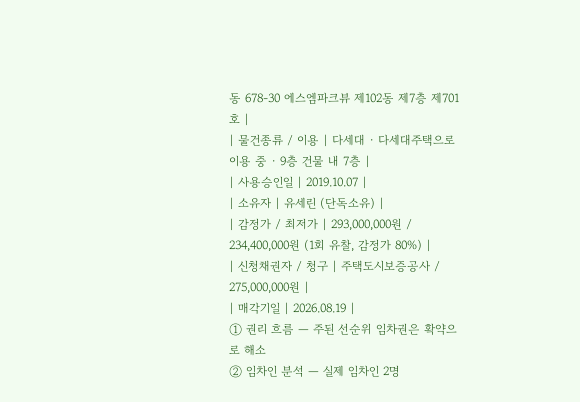동 678-30 에스엠파크뷰 제102동 제7층 제701호 |
| 물건종류 / 이용 | 다세대 · 다세대주택으로 이용 중 · 9층 건물 내 7층 |
| 사용승인일 | 2019.10.07 |
| 소유자 | 유세린 (단독소유) |
| 감정가 / 최저가 | 293,000,000원 / 234,400,000원 (1회 유찰, 감정가 80%) |
| 신청채권자 / 청구 | 주택도시보증공사 / 275,000,000원 |
| 매각기일 | 2026.08.19 |
① 권리 흐름 — 주된 선순위 임차권은 확약으로 해소
② 임차인 분석 — 실제 임차인 2명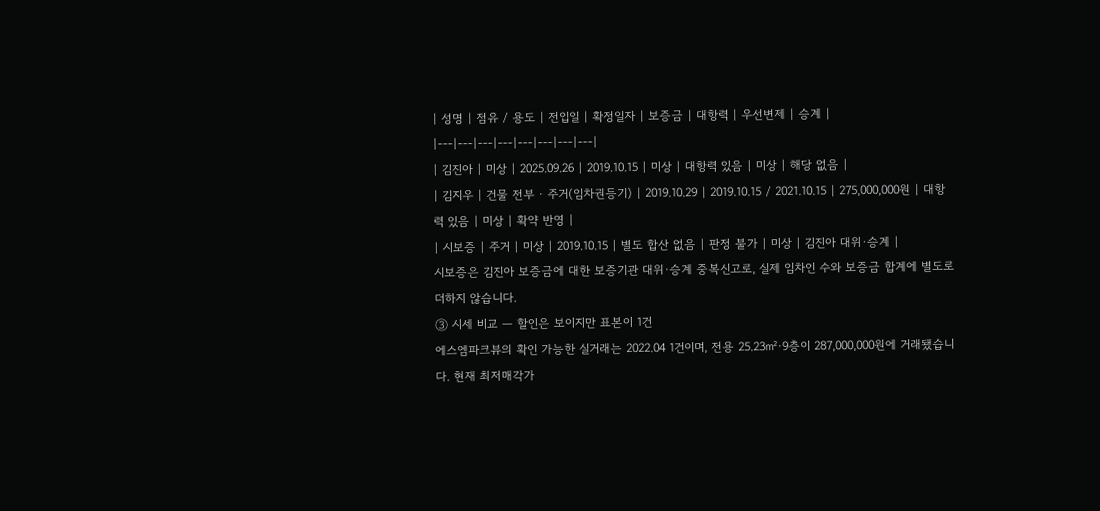| 성명 | 점유 / 용도 | 전입일 | 확정일자 | 보증금 | 대항력 | 우선변제 | 승계 |
|---|---|---|---|---|---|---|---|
| 김진아 | 미상 | 2025.09.26 | 2019.10.15 | 미상 | 대항력 있음 | 미상 | 해당 없음 |
| 김지우 | 건물 전부 · 주거(임차권등기) | 2019.10.29 | 2019.10.15 / 2021.10.15 | 275,000,000원 | 대항력 있음 | 미상 | 확약 반영 |
| 시보증 | 주거 | 미상 | 2019.10.15 | 별도 합산 없음 | 판정 불가 | 미상 | 김진아 대위·승계 |
시보증은 김진아 보증금에 대한 보증기관 대위·승계 중복신고로, 실제 임차인 수와 보증금 합계에 별도로 더하지 않습니다.
③ 시세 비교 — 할인은 보이지만 표본이 1건
에스엠파크뷰의 확인 가능한 실거래는 2022.04 1건이며, 전용 25.23㎡·9층이 287,000,000원에 거래됐습니다. 현재 최저매각가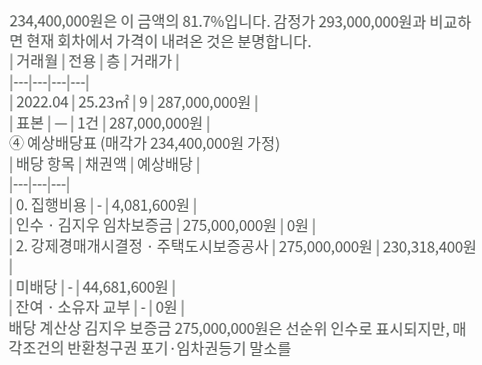234,400,000원은 이 금액의 81.7%입니다. 감정가 293,000,000원과 비교하면 현재 회차에서 가격이 내려온 것은 분명합니다.
| 거래월 | 전용 | 층 | 거래가 |
|---|---|---|---|
| 2022.04 | 25.23㎡ | 9 | 287,000,000원 |
| 표본 | — | 1건 | 287,000,000원 |
④ 예상배당표 (매각가 234,400,000원 가정)
| 배당 항목 | 채권액 | 예상배당 |
|---|---|---|
| 0. 집행비용 | - | 4,081,600원 |
| 인수 · 김지우 임차보증금 | 275,000,000원 | 0원 |
| 2. 강제경매개시결정 · 주택도시보증공사 | 275,000,000원 | 230,318,400원 |
| 미배당 | - | 44,681,600원 |
| 잔여 · 소유자 교부 | - | 0원 |
배당 계산상 김지우 보증금 275,000,000원은 선순위 인수로 표시되지만, 매각조건의 반환청구권 포기·임차권등기 말소를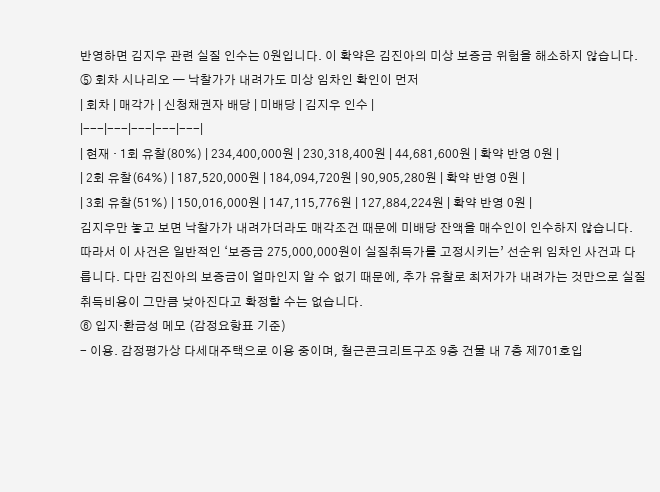반영하면 김지우 관련 실질 인수는 0원입니다. 이 확약은 김진아의 미상 보증금 위험을 해소하지 않습니다.
⑤ 회차 시나리오 — 낙찰가가 내려가도 미상 임차인 확인이 먼저
| 회차 | 매각가 | 신청채권자 배당 | 미배당 | 김지우 인수 |
|---|---|---|---|---|
| 현재 · 1회 유찰(80%) | 234,400,000원 | 230,318,400원 | 44,681,600원 | 확약 반영 0원 |
| 2회 유찰(64%) | 187,520,000원 | 184,094,720원 | 90,905,280원 | 확약 반영 0원 |
| 3회 유찰(51%) | 150,016,000원 | 147,115,776원 | 127,884,224원 | 확약 반영 0원 |
김지우만 놓고 보면 낙찰가가 내려가더라도 매각조건 때문에 미배당 잔액을 매수인이 인수하지 않습니다. 따라서 이 사건은 일반적인 ‘보증금 275,000,000원이 실질취득가를 고정시키는’ 선순위 임차인 사건과 다릅니다. 다만 김진아의 보증금이 얼마인지 알 수 없기 때문에, 추가 유찰로 최저가가 내려가는 것만으로 실질 취득비용이 그만큼 낮아진다고 확정할 수는 없습니다.
⑥ 입지·환금성 메모 (감정요항표 기준)
- 이용. 감정평가상 다세대주택으로 이용 중이며, 철근콘크리트구조 9층 건물 내 7층 제701호입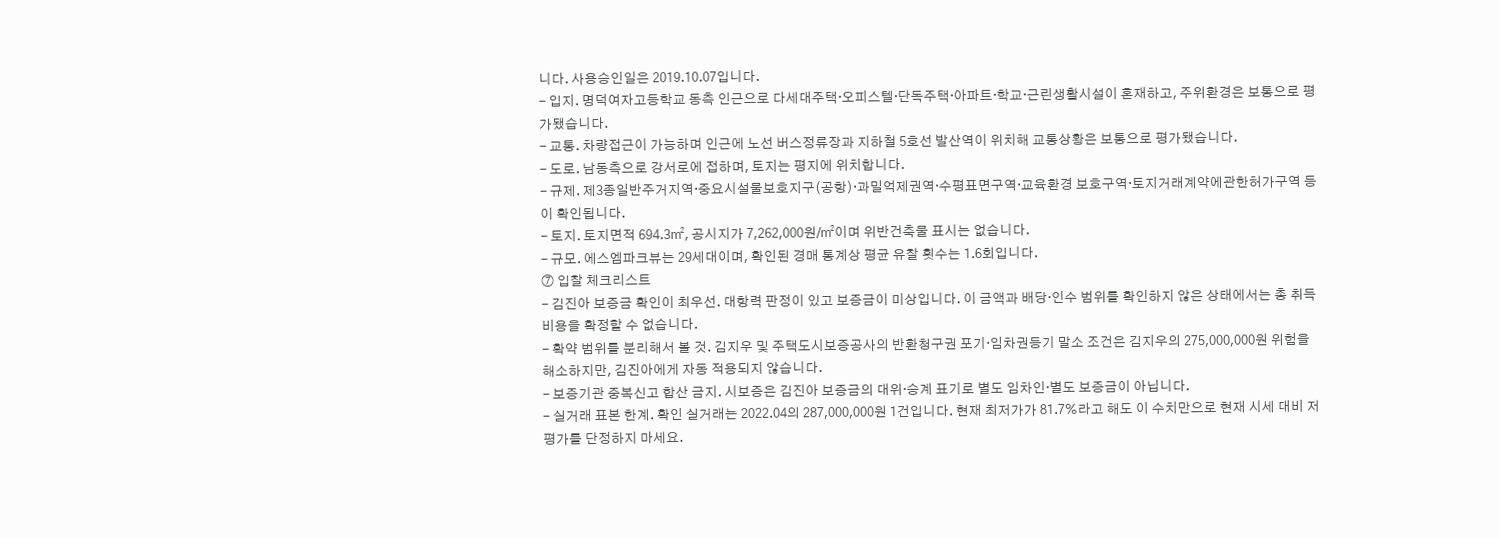니다. 사용승인일은 2019.10.07입니다.
- 입지. 명덕여자고등학교 동측 인근으로 다세대주택·오피스텔·단독주택·아파트·학교·근린생활시설이 혼재하고, 주위환경은 보통으로 평가됐습니다.
- 교통. 차량접근이 가능하며 인근에 노선 버스정류장과 지하철 5호선 발산역이 위치해 교통상황은 보통으로 평가됐습니다.
- 도로. 남동측으로 강서로에 접하며, 토지는 평지에 위치합니다.
- 규제. 제3종일반주거지역·중요시설물보호지구(공항)·과밀억제권역·수평표면구역·교육환경 보호구역·토지거래계약에관한허가구역 등이 확인됩니다.
- 토지. 토지면적 694.3㎡, 공시지가 7,262,000원/㎡이며 위반건축물 표시는 없습니다.
- 규모. 에스엠파크뷰는 29세대이며, 확인된 경매 통계상 평균 유찰 횟수는 1.6회입니다.
⑦ 입찰 체크리스트
- 김진아 보증금 확인이 최우선. 대항력 판정이 있고 보증금이 미상입니다. 이 금액과 배당·인수 범위를 확인하지 않은 상태에서는 총 취득비용을 확정할 수 없습니다.
- 확약 범위를 분리해서 볼 것. 김지우 및 주택도시보증공사의 반환청구권 포기·임차권등기 말소 조건은 김지우의 275,000,000원 위험을 해소하지만, 김진아에게 자동 적용되지 않습니다.
- 보증기관 중복신고 합산 금지. 시보증은 김진아 보증금의 대위·승계 표기로 별도 임차인·별도 보증금이 아닙니다.
- 실거래 표본 한계. 확인 실거래는 2022.04의 287,000,000원 1건입니다. 현재 최저가가 81.7%라고 해도 이 수치만으로 현재 시세 대비 저평가를 단정하지 마세요.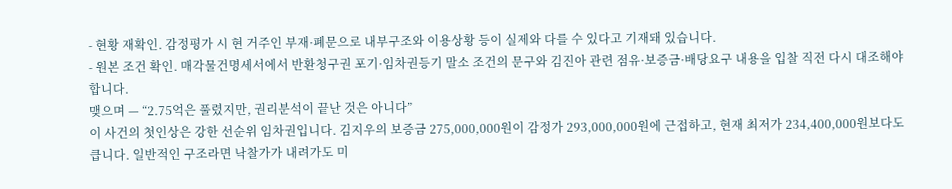- 현황 재확인. 감정평가 시 현 거주인 부재·폐문으로 내부구조와 이용상황 등이 실제와 다를 수 있다고 기재돼 있습니다.
- 원본 조건 확인. 매각물건명세서에서 반환청구권 포기·임차권등기 말소 조건의 문구와 김진아 관련 점유·보증금·배당요구 내용을 입찰 직전 다시 대조해야 합니다.
맺으며 — “2.75억은 풀렸지만, 권리분석이 끝난 것은 아니다”
이 사건의 첫인상은 강한 선순위 임차권입니다. 김지우의 보증금 275,000,000원이 감정가 293,000,000원에 근접하고, 현재 최저가 234,400,000원보다도 큽니다. 일반적인 구조라면 낙찰가가 내려가도 미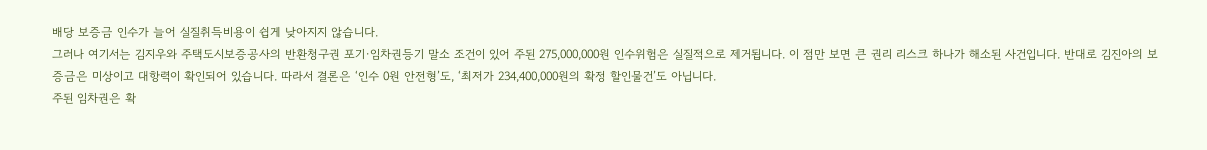배당 보증금 인수가 늘어 실질취득비용이 쉽게 낮아지지 않습니다.
그러나 여기서는 김지우와 주택도시보증공사의 반환청구권 포기·임차권등기 말소 조건이 있어 주된 275,000,000원 인수위험은 실질적으로 제거됩니다. 이 점만 보면 큰 권리 리스크 하나가 해소된 사건입니다. 반대로 김진아의 보증금은 미상이고 대항력이 확인되어 있습니다. 따라서 결론은 ‘인수 0원 안전형’도, ‘최저가 234,400,000원의 확정 할인물건’도 아닙니다.
주된 임차권은 확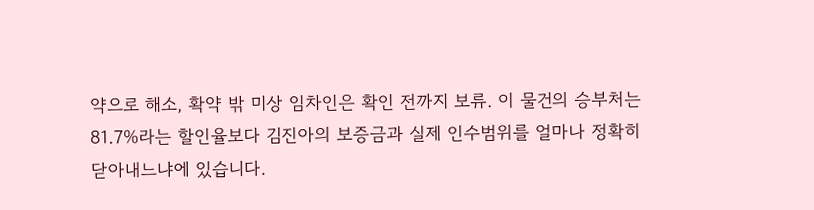약으로 해소, 확약 밖 미상 임차인은 확인 전까지 보류. 이 물건의 승부처는 81.7%라는 할인율보다 김진아의 보증금과 실제 인수범위를 얼마나 정확히 닫아내느냐에 있습니다.